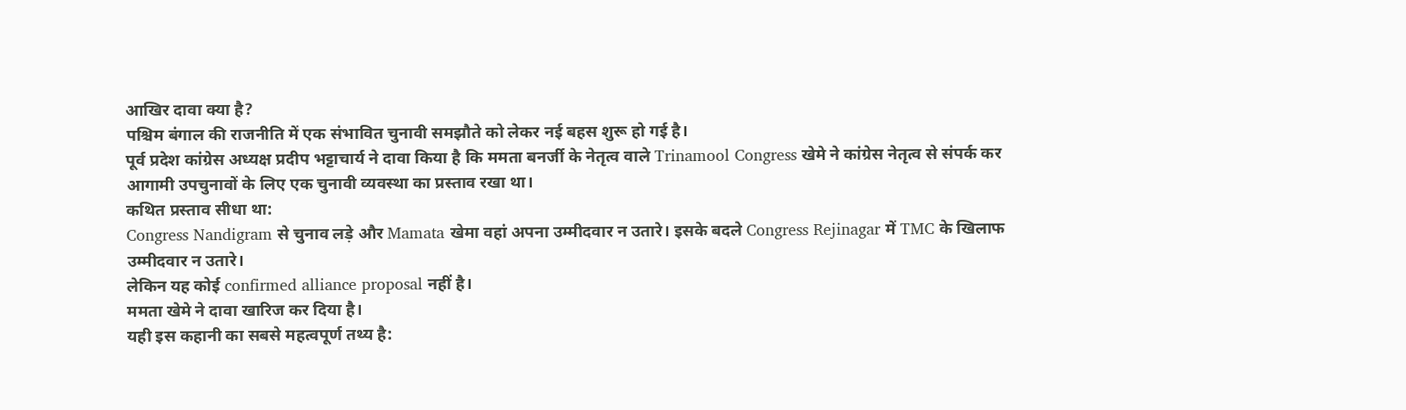आखिर दावा क्या है?
पश्चिम बंगाल की राजनीति में एक संभावित चुनावी समझौते को लेकर नई बहस शुरू हो गई है।
पूर्व प्रदेश कांग्रेस अध्यक्ष प्रदीप भट्टाचार्य ने दावा किया है कि ममता बनर्जी के नेतृत्व वाले Trinamool Congress खेमे ने कांग्रेस नेतृत्व से संपर्क कर आगामी उपचुनावों के लिए एक चुनावी व्यवस्था का प्रस्ताव रखा था।
कथित प्रस्ताव सीधा था:
Congress Nandigram से चुनाव लड़े और Mamata खेमा वहां अपना उम्मीदवार न उतारे। इसके बदले Congress Rejinagar में TMC के खिलाफ उम्मीदवार न उतारे।
लेकिन यह कोई confirmed alliance proposal नहीं है।
ममता खेमे ने दावा खारिज कर दिया है।
यही इस कहानी का सबसे महत्वपूर्ण तथ्य है: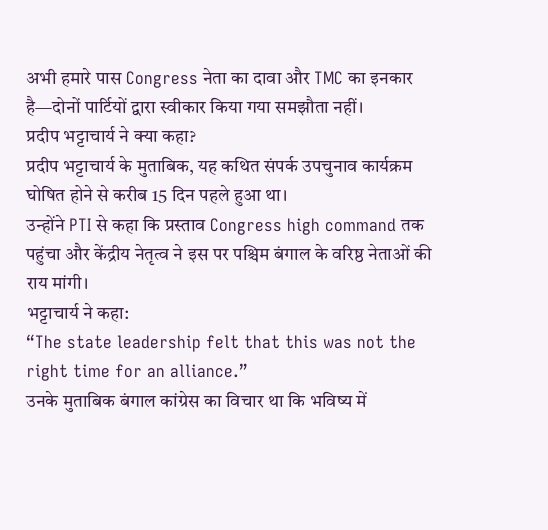अभी हमारे पास Congress नेता का दावा और TMC का इनकार है—दोनों पार्टियों द्वारा स्वीकार किया गया समझौता नहीं।
प्रदीप भट्टाचार्य ने क्या कहा?
प्रदीप भट्टाचार्य के मुताबिक, यह कथित संपर्क उपचुनाव कार्यक्रम घोषित होने से करीब 15 दिन पहले हुआ था।
उन्होंने PTI से कहा कि प्रस्ताव Congress high command तक पहुंचा और केंद्रीय नेतृत्व ने इस पर पश्चिम बंगाल के वरिष्ठ नेताओं की राय मांगी।
भट्टाचार्य ने कहा:
“The state leadership felt that this was not the right time for an alliance.”
उनके मुताबिक बंगाल कांग्रेस का विचार था कि भविष्य में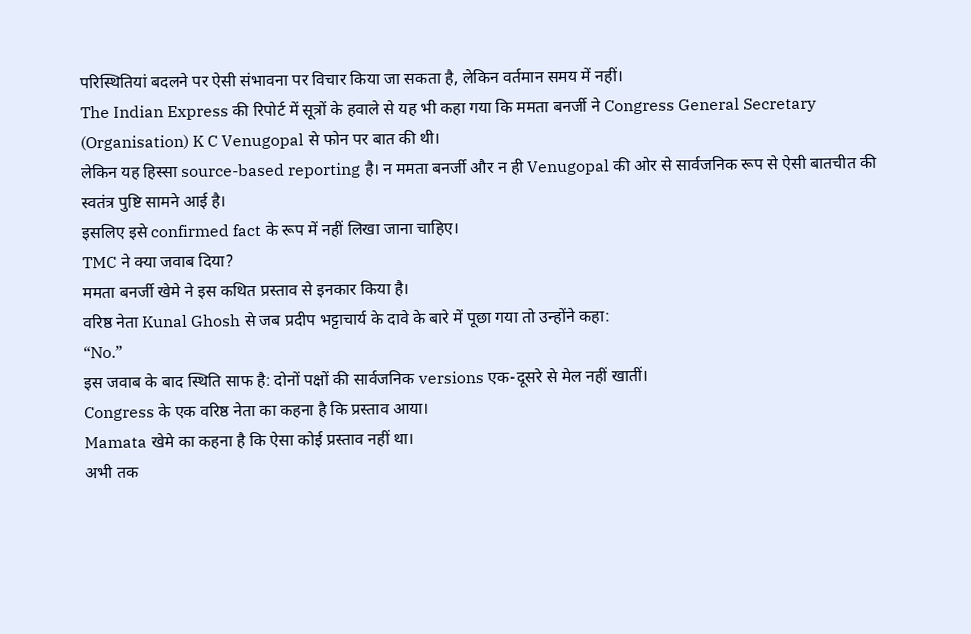परिस्थितियां बदलने पर ऐसी संभावना पर विचार किया जा सकता है, लेकिन वर्तमान समय में नहीं।
The Indian Express की रिपोर्ट में सूत्रों के हवाले से यह भी कहा गया कि ममता बनर्जी ने Congress General Secretary (Organisation) K C Venugopal से फोन पर बात की थी।
लेकिन यह हिस्सा source-based reporting है। न ममता बनर्जी और न ही Venugopal की ओर से सार्वजनिक रूप से ऐसी बातचीत की स्वतंत्र पुष्टि सामने आई है।
इसलिए इसे confirmed fact के रूप में नहीं लिखा जाना चाहिए।
TMC ने क्या जवाब दिया?
ममता बनर्जी खेमे ने इस कथित प्रस्ताव से इनकार किया है।
वरिष्ठ नेता Kunal Ghosh से जब प्रदीप भट्टाचार्य के दावे के बारे में पूछा गया तो उन्होंने कहा:
“No.”
इस जवाब के बाद स्थिति साफ है: दोनों पक्षों की सार्वजनिक versions एक-दूसरे से मेल नहीं खातीं।
Congress के एक वरिष्ठ नेता का कहना है कि प्रस्ताव आया।
Mamata खेमे का कहना है कि ऐसा कोई प्रस्ताव नहीं था।
अभी तक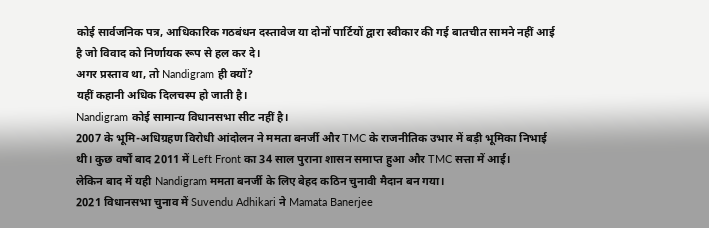कोई सार्वजनिक पत्र, आधिकारिक गठबंधन दस्तावेज या दोनों पार्टियों द्वारा स्वीकार की गई बातचीत सामने नहीं आई है जो विवाद को निर्णायक रूप से हल कर दे।
अगर प्रस्ताव था, तो Nandigram ही क्यों?
यहीं कहानी अधिक दिलचस्प हो जाती है।
Nandigram कोई सामान्य विधानसभा सीट नहीं है।
2007 के भूमि-अधिग्रहण विरोधी आंदोलन ने ममता बनर्जी और TMC के राजनीतिक उभार में बड़ी भूमिका निभाई थी। कुछ वर्षों बाद 2011 में Left Front का 34 साल पुराना शासन समाप्त हुआ और TMC सत्ता में आई।
लेकिन बाद में यही Nandigram ममता बनर्जी के लिए बेहद कठिन चुनावी मैदान बन गया।
2021 विधानसभा चुनाव में Suvendu Adhikari ने Mamata Banerjee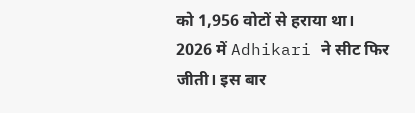को 1,956 वोटों से हराया था।
2026 में Adhikari ने सीट फिर जीती। इस बार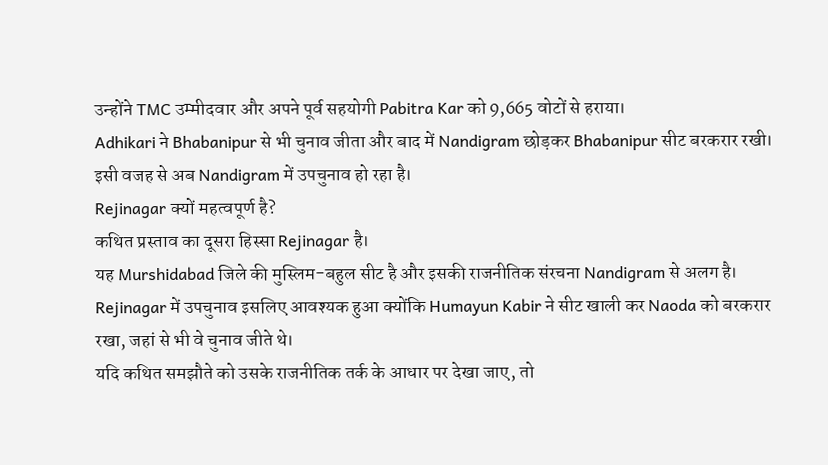उन्होंने TMC उम्मीदवार और अपने पूर्व सहयोगी Pabitra Kar को 9,665 वोटों से हराया।
Adhikari ने Bhabanipur से भी चुनाव जीता और बाद में Nandigram छोड़कर Bhabanipur सीट बरकरार रखी।
इसी वजह से अब Nandigram में उपचुनाव हो रहा है।
Rejinagar क्यों महत्वपूर्ण है?
कथित प्रस्ताव का दूसरा हिस्सा Rejinagar है।
यह Murshidabad जिले की मुस्लिम-बहुल सीट है और इसकी राजनीतिक संरचना Nandigram से अलग है।
Rejinagar में उपचुनाव इसलिए आवश्यक हुआ क्योंकि Humayun Kabir ने सीट खाली कर Naoda को बरकरार रखा, जहां से भी वे चुनाव जीते थे।
यदि कथित समझौते को उसके राजनीतिक तर्क के आधार पर देखा जाए, तो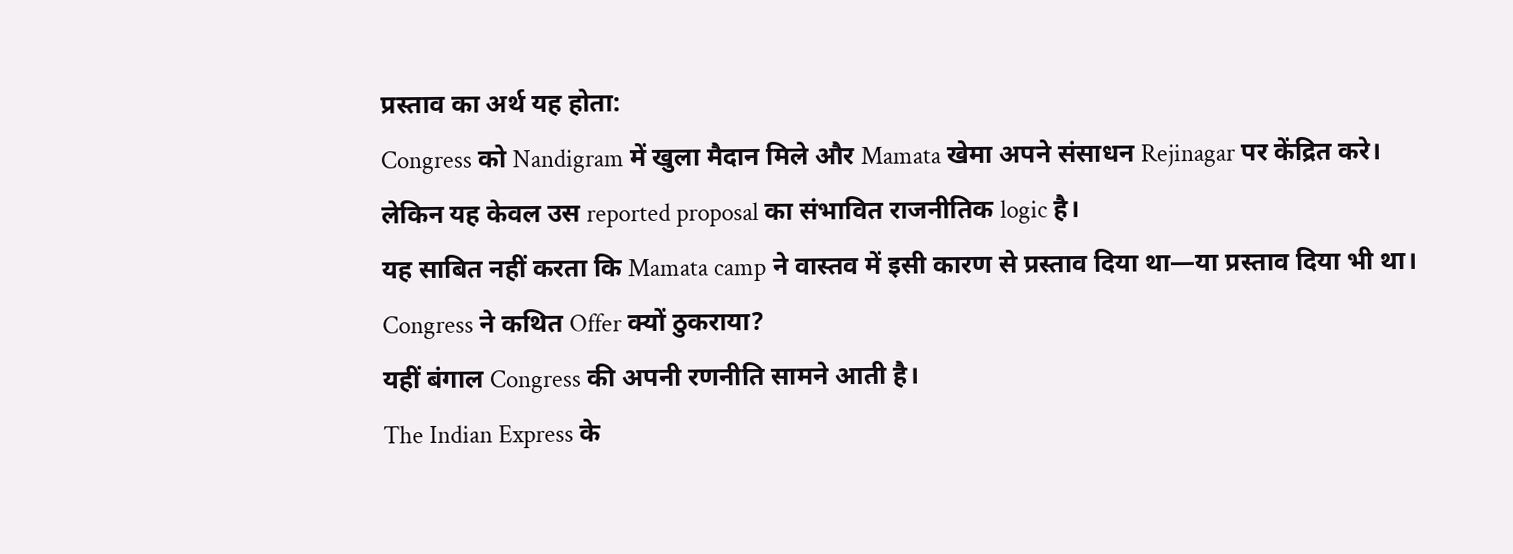प्रस्ताव का अर्थ यह होता:
Congress को Nandigram में खुला मैदान मिले और Mamata खेमा अपने संसाधन Rejinagar पर केंद्रित करे।
लेकिन यह केवल उस reported proposal का संभावित राजनीतिक logic है।
यह साबित नहीं करता कि Mamata camp ने वास्तव में इसी कारण से प्रस्ताव दिया था—या प्रस्ताव दिया भी था।
Congress ने कथित Offer क्यों ठुकराया?
यहीं बंगाल Congress की अपनी रणनीति सामने आती है।
The Indian Express के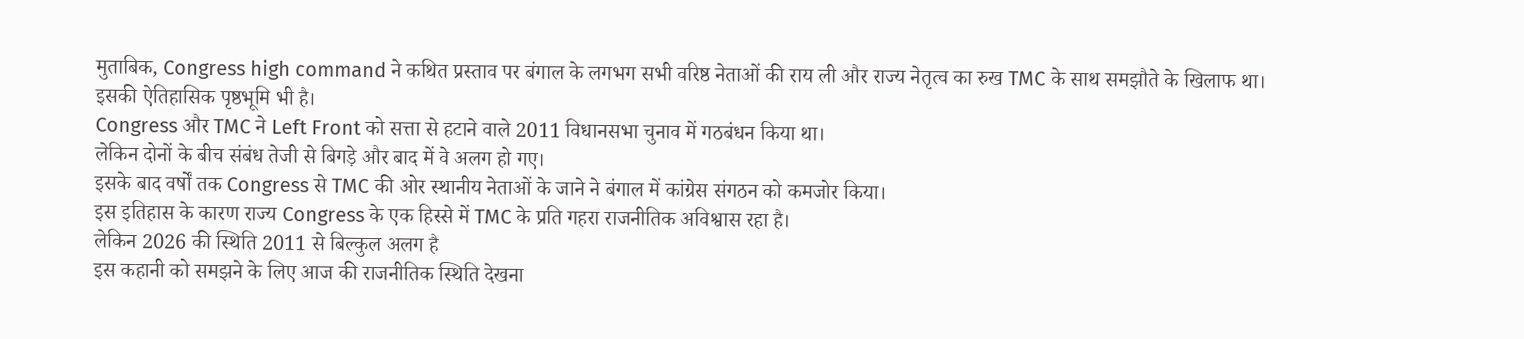मुताबिक, Congress high command ने कथित प्रस्ताव पर बंगाल के लगभग सभी वरिष्ठ नेताओं की राय ली और राज्य नेतृत्व का रुख TMC के साथ समझौते के खिलाफ था।
इसकी ऐतिहासिक पृष्ठभूमि भी है।
Congress और TMC ने Left Front को सत्ता से हटाने वाले 2011 विधानसभा चुनाव में गठबंधन किया था।
लेकिन दोनों के बीच संबंध तेजी से बिगड़े और बाद में वे अलग हो गए।
इसके बाद वर्षों तक Congress से TMC की ओर स्थानीय नेताओं के जाने ने बंगाल में कांग्रेस संगठन को कमजोर किया।
इस इतिहास के कारण राज्य Congress के एक हिस्से में TMC के प्रति गहरा राजनीतिक अविश्वास रहा है।
लेकिन 2026 की स्थिति 2011 से बिल्कुल अलग है
इस कहानी को समझने के लिए आज की राजनीतिक स्थिति देखना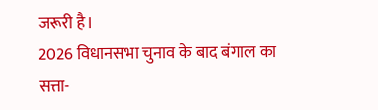जरूरी है।
2026 विधानसभा चुनाव के बाद बंगाल का सत्ता-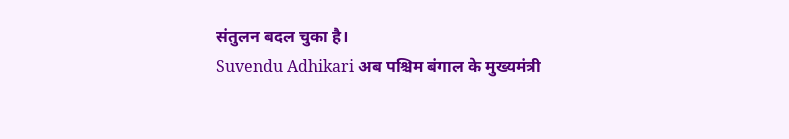संतुलन बदल चुका है।
Suvendu Adhikari अब पश्चिम बंगाल के मुख्यमंत्री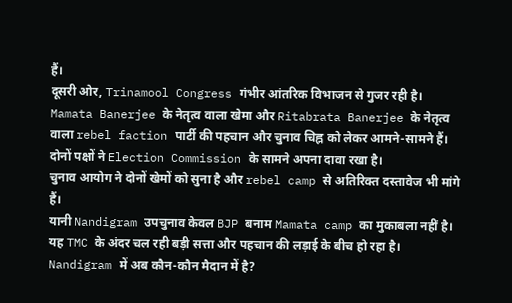हैं।
दूसरी ओर, Trinamool Congress गंभीर आंतरिक विभाजन से गुजर रही है।
Mamata Banerjee के नेतृत्व वाला खेमा और Ritabrata Banerjee के नेतृत्व वाला rebel faction पार्टी की पहचान और चुनाव चिह्न को लेकर आमने-सामने हैं।
दोनों पक्षों ने Election Commission के सामने अपना दावा रखा है।
चुनाव आयोग ने दोनों खेमों को सुना है और rebel camp से अतिरिक्त दस्तावेज भी मांगे हैं।
यानी Nandigram उपचुनाव केवल BJP बनाम Mamata camp का मुकाबला नहीं है।
यह TMC के अंदर चल रही बड़ी सत्ता और पहचान की लड़ाई के बीच हो रहा है।
Nandigram में अब कौन-कौन मैदान में है?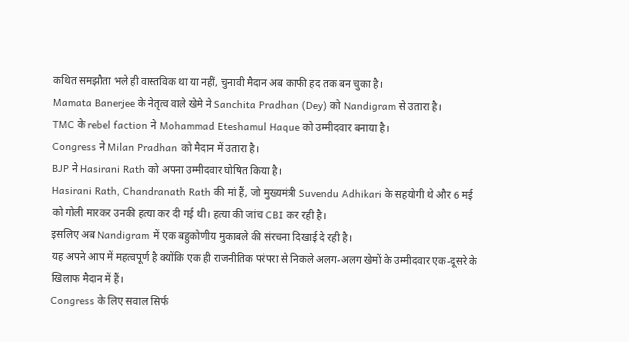कथित समझौता भले ही वास्तविक था या नहीं, चुनावी मैदान अब काफी हद तक बन चुका है।
Mamata Banerjee के नेतृत्व वाले खेमे ने Sanchita Pradhan (Dey) को Nandigram से उतारा है।
TMC के rebel faction ने Mohammad Eteshamul Haque को उम्मीदवार बनाया है।
Congress ने Milan Pradhan को मैदान में उतारा है।
BJP ने Hasirani Rath को अपना उम्मीदवार घोषित किया है।
Hasirani Rath, Chandranath Rath की मां हैं, जो मुख्यमंत्री Suvendu Adhikari के सहयोगी थे और 6 मई को गोली मारकर उनकी हत्या कर दी गई थी। हत्या की जांच CBI कर रही है।
इसलिए अब Nandigram में एक बहुकोणीय मुकाबले की संरचना दिखाई दे रही है।
यह अपने आप में महत्वपूर्ण है क्योंकि एक ही राजनीतिक परंपरा से निकले अलग-अलग खेमों के उम्मीदवार एक-दूसरे के खिलाफ मैदान में हैं।
Congress के लिए सवाल सिर्फ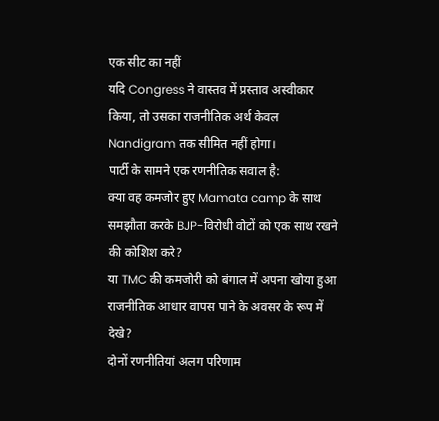एक सीट का नहीं
यदि Congress ने वास्तव में प्रस्ताव अस्वीकार किया, तो उसका राजनीतिक अर्थ केवल Nandigram तक सीमित नहीं होगा।
पार्टी के सामने एक रणनीतिक सवाल है:
क्या वह कमजोर हुए Mamata camp के साथ समझौता करके BJP-विरोधी वोटों को एक साथ रखने की कोशिश करे?
या TMC की कमजोरी को बंगाल में अपना खोया हुआ राजनीतिक आधार वापस पाने के अवसर के रूप में देखे?
दोनों रणनीतियां अलग परिणाम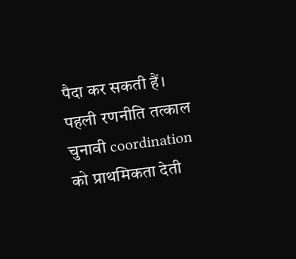पैदा कर सकती हैं।
पहली रणनीति तत्काल चुनावी coordination को प्राथमिकता देती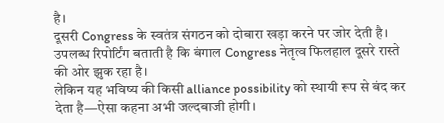है।
दूसरी Congress के स्वतंत्र संगठन को दोबारा खड़ा करने पर जोर देती है।
उपलब्ध रिपोर्टिंग बताती है कि बंगाल Congress नेतृत्व फिलहाल दूसरे रास्ते की ओर झुक रहा है।
लेकिन यह भविष्य की किसी alliance possibility को स्थायी रूप से बंद कर देता है—ऐसा कहना अभी जल्दबाजी होगी।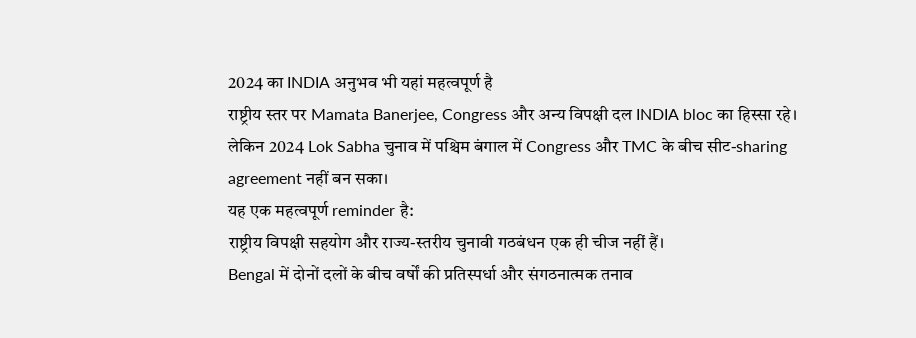2024 का INDIA अनुभव भी यहां महत्वपूर्ण है
राष्ट्रीय स्तर पर Mamata Banerjee, Congress और अन्य विपक्षी दल INDIA bloc का हिस्सा रहे।
लेकिन 2024 Lok Sabha चुनाव में पश्चिम बंगाल में Congress और TMC के बीच सीट-sharing agreement नहीं बन सका।
यह एक महत्वपूर्ण reminder है:
राष्ट्रीय विपक्षी सहयोग और राज्य-स्तरीय चुनावी गठबंधन एक ही चीज नहीं हैं।
Bengal में दोनों दलों के बीच वर्षों की प्रतिस्पर्धा और संगठनात्मक तनाव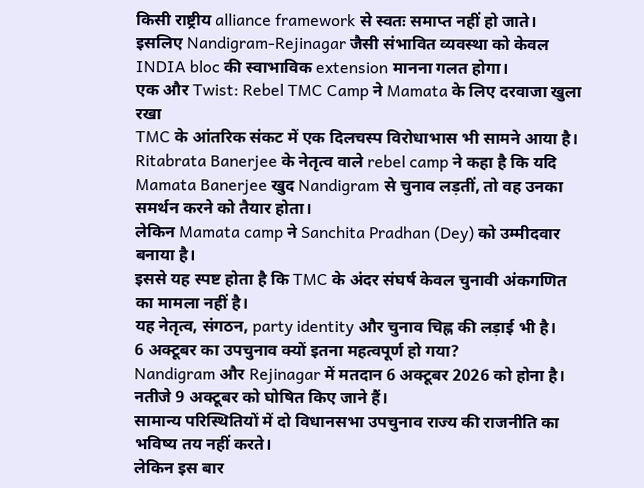किसी राष्ट्रीय alliance framework से स्वतः समाप्त नहीं हो जाते।
इसलिए Nandigram-Rejinagar जैसी संभावित व्यवस्था को केवल INDIA bloc की स्वाभाविक extension मानना गलत होगा।
एक और Twist: Rebel TMC Camp ने Mamata के लिए दरवाजा खुला रखा
TMC के आंतरिक संकट में एक दिलचस्प विरोधाभास भी सामने आया है।
Ritabrata Banerjee के नेतृत्व वाले rebel camp ने कहा है कि यदि Mamata Banerjee खुद Nandigram से चुनाव लड़तीं, तो वह उनका समर्थन करने को तैयार होता।
लेकिन Mamata camp ने Sanchita Pradhan (Dey) को उम्मीदवार बनाया है।
इससे यह स्पष्ट होता है कि TMC के अंदर संघर्ष केवल चुनावी अंकगणित का मामला नहीं है।
यह नेतृत्व, संगठन, party identity और चुनाव चिह्न की लड़ाई भी है।
6 अक्टूबर का उपचुनाव क्यों इतना महत्वपूर्ण हो गया?
Nandigram और Rejinagar में मतदान 6 अक्टूबर 2026 को होना है।
नतीजे 9 अक्टूबर को घोषित किए जाने हैं।
सामान्य परिस्थितियों में दो विधानसभा उपचुनाव राज्य की राजनीति का भविष्य तय नहीं करते।
लेकिन इस बार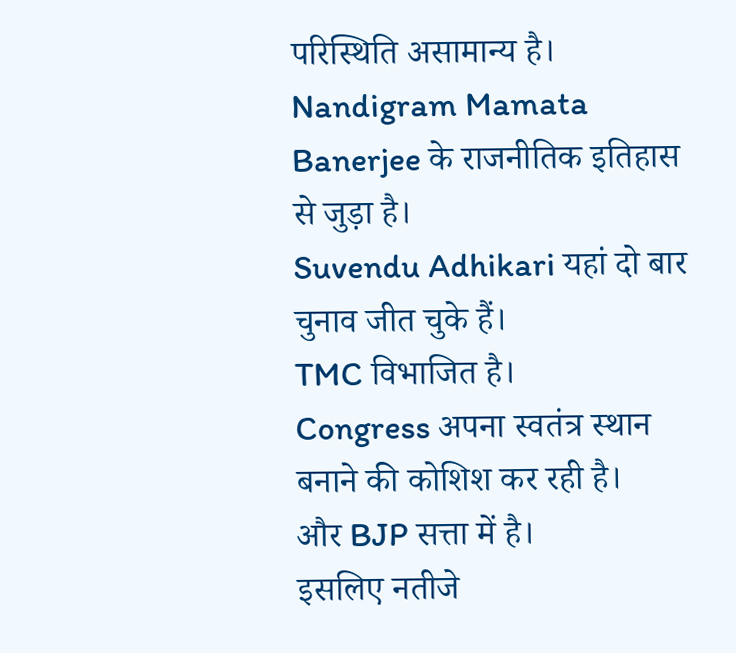परिस्थिति असामान्य है।
Nandigram Mamata Banerjee के राजनीतिक इतिहास से जुड़ा है।
Suvendu Adhikari यहां दो बार चुनाव जीत चुके हैं।
TMC विभाजित है।
Congress अपना स्वतंत्र स्थान बनाने की कोशिश कर रही है।
और BJP सत्ता में है।
इसलिए नतीजे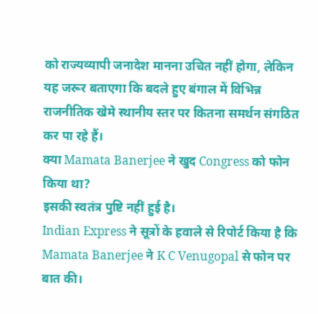को राज्यव्यापी जनादेश मानना उचित नहीं होगा, लेकिन यह जरूर बताएगा कि बदले हुए बंगाल में विभिन्न राजनीतिक खेमे स्थानीय स्तर पर कितना समर्थन संगठित कर पा रहे हैं।
क्या Mamata Banerjee ने खुद Congress को फोन किया था?
इसकी स्वतंत्र पुष्टि नहीं हुई है।
Indian Express ने सूत्रों के हवाले से रिपोर्ट किया है कि Mamata Banerjee ने K C Venugopal से फोन पर बात की।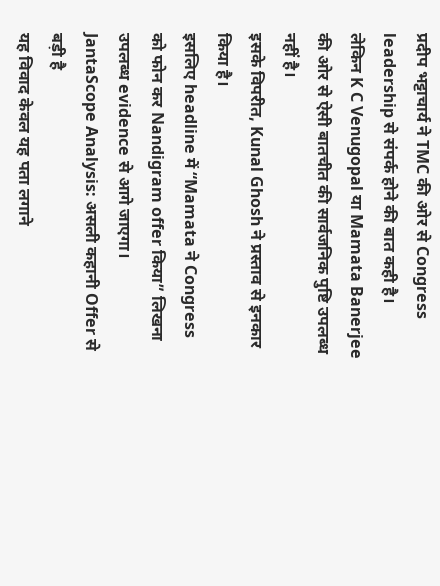प्रदीप भट्टाचार्य ने TMC की ओर से Congress leadership से संपर्क होने की बात कही है।
लेकिन K C Venugopal या Mamata Banerjee की ओर से ऐसी बातचीत की सार्वजनिक पुष्टि उपलब्ध नहीं है।
इसके विपरीत, Kunal Ghosh ने प्रस्ताव से इनकार किया है।
इसलिए headline में “Mamata ने Congress को फोन कर Nandigram offer किया” लिखना उपलब्ध evidence से आगे जाएगा।
JantaScope Analysis: असली कहानी Offer से बड़ी है
यह विवाद केवल यह पता लगाने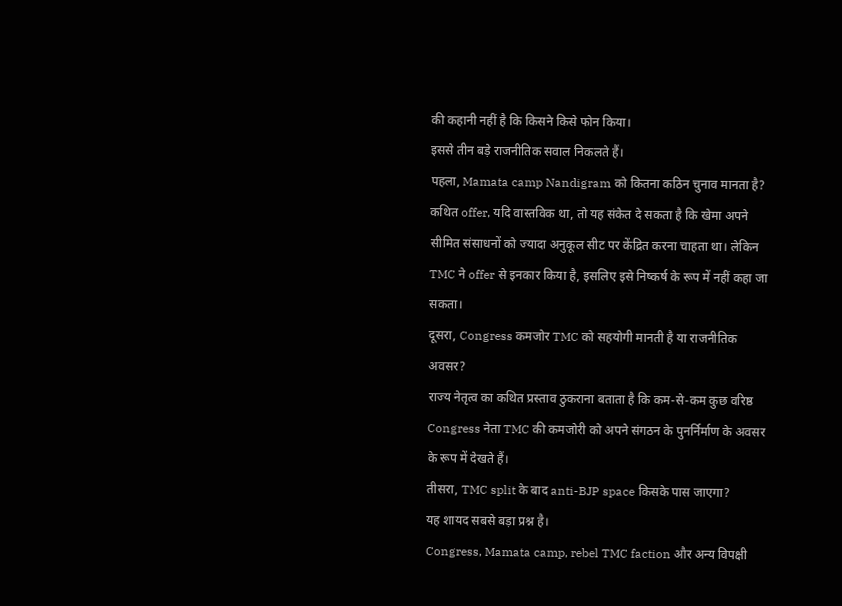की कहानी नहीं है कि किसने किसे फोन किया।
इससे तीन बड़े राजनीतिक सवाल निकलते हैं।
पहला, Mamata camp Nandigram को कितना कठिन चुनाव मानता है?
कथित offer, यदि वास्तविक था, तो यह संकेत दे सकता है कि खेमा अपने सीमित संसाधनों को ज्यादा अनुकूल सीट पर केंद्रित करना चाहता था। लेकिन TMC ने offer से इनकार किया है, इसलिए इसे निष्कर्ष के रूप में नहीं कहा जा सकता।
दूसरा, Congress कमजोर TMC को सहयोगी मानती है या राजनीतिक अवसर?
राज्य नेतृत्व का कथित प्रस्ताव ठुकराना बताता है कि कम-से-कम कुछ वरिष्ठ Congress नेता TMC की कमजोरी को अपने संगठन के पुनर्निर्माण के अवसर के रूप में देखते हैं।
तीसरा, TMC split के बाद anti-BJP space किसके पास जाएगा?
यह शायद सबसे बड़ा प्रश्न है।
Congress, Mamata camp, rebel TMC faction और अन्य विपक्षी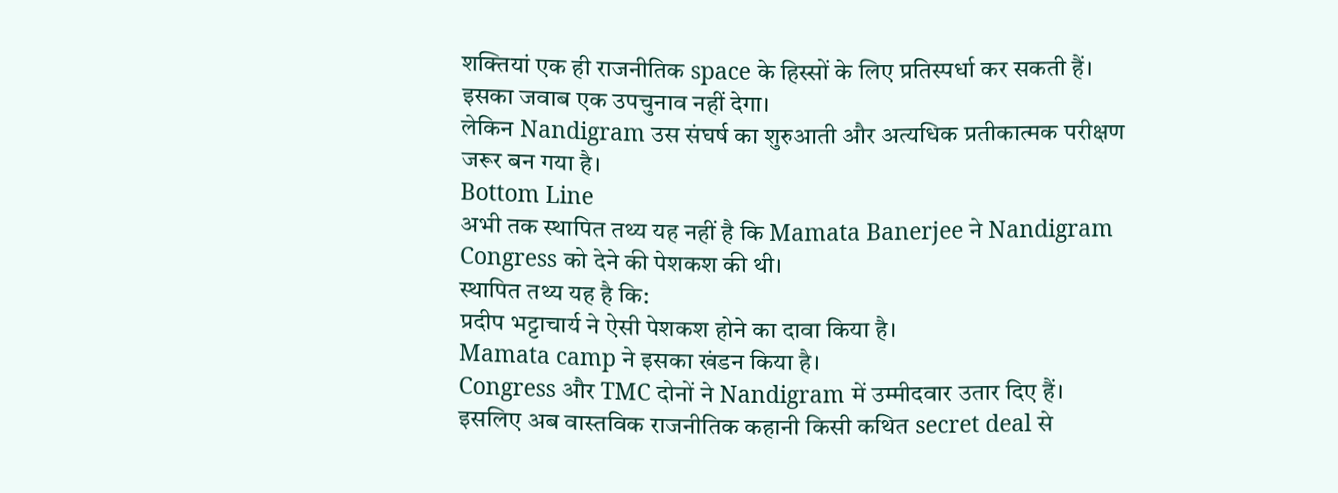शक्तियां एक ही राजनीतिक space के हिस्सों के लिए प्रतिस्पर्धा कर सकती हैं।
इसका जवाब एक उपचुनाव नहीं देगा।
लेकिन Nandigram उस संघर्ष का शुरुआती और अत्यधिक प्रतीकात्मक परीक्षण जरूर बन गया है।
Bottom Line
अभी तक स्थापित तथ्य यह नहीं है कि Mamata Banerjee ने Nandigram Congress को देने की पेशकश की थी।
स्थापित तथ्य यह है कि:
प्रदीप भट्टाचार्य ने ऐसी पेशकश होने का दावा किया है।
Mamata camp ने इसका खंडन किया है।
Congress और TMC दोनों ने Nandigram में उम्मीदवार उतार दिए हैं।
इसलिए अब वास्तविक राजनीतिक कहानी किसी कथित secret deal से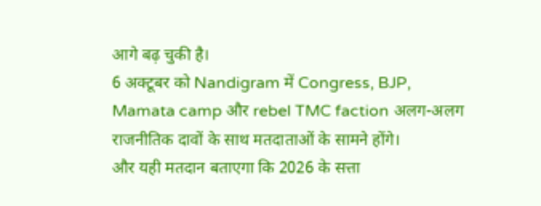आगे बढ़ चुकी है।
6 अक्टूबर को Nandigram में Congress, BJP, Mamata camp और rebel TMC faction अलग-अलग राजनीतिक दावों के साथ मतदाताओं के सामने होंगे।
और यही मतदान बताएगा कि 2026 के सत्ता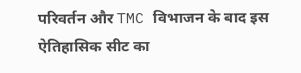परिवर्तन और TMC विभाजन के बाद इस ऐतिहासिक सीट का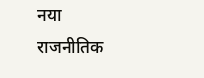नया राजनीतिक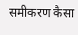समीकरण कैसा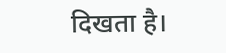दिखता है।